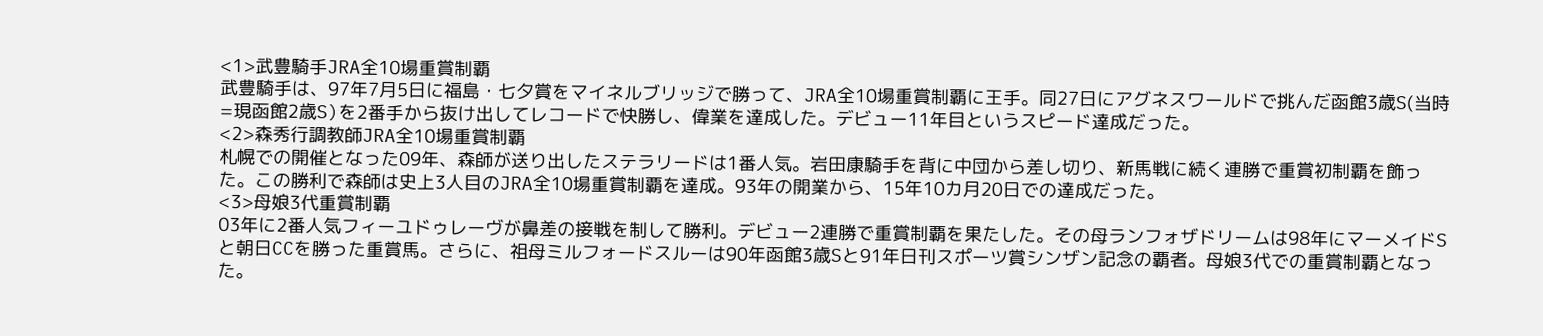<1>武豊騎手JRA全10場重賞制覇
武豊騎手は、97年7月5日に福島・七夕賞をマイネルブリッジで勝って、JRA全10場重賞制覇に王手。同27日にアグネスワールドで挑んだ函館3歳S(当時=現函館2歳S)を2番手から抜け出してレコードで快勝し、偉業を達成した。デビュー11年目というスピード達成だった。
<2>森秀行調教師JRA全10場重賞制覇
札幌での開催となった09年、森師が送り出したステラリードは1番人気。岩田康騎手を背に中団から差し切り、新馬戦に続く連勝で重賞初制覇を飾った。この勝利で森師は史上3人目のJRA全10場重賞制覇を達成。93年の開業から、15年10カ月20日での達成だった。
<3>母娘3代重賞制覇
03年に2番人気フィーユドゥレーヴが鼻差の接戦を制して勝利。デビュー2連勝で重賞制覇を果たした。その母ランフォザドリームは98年にマーメイドSと朝日CCを勝った重賞馬。さらに、祖母ミルフォードスルーは90年函館3歳Sと91年日刊スポーツ賞シンザン記念の覇者。母娘3代での重賞制覇となった。